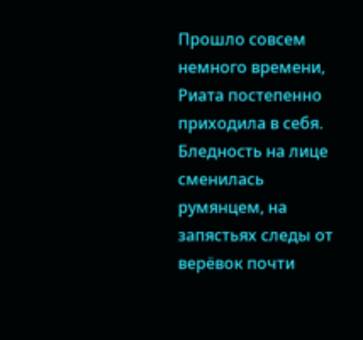Прошло совсем немного времени, Риата постепенно приходила в себя. Бледность на лице сменилась румянцем, на запястьях следы от верёвок почти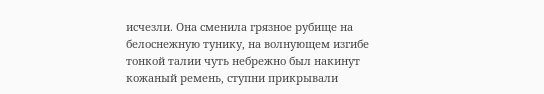исчезли. Она сменила грязное рубище на белоснежную тунику, на волнующем изгибе тонкой талии чуть небрежно был накинут кожаный ремень, ступни прикрывали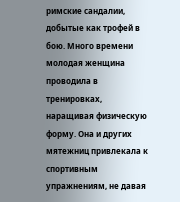римские сандалии, добытые как трофей в бою. Много времени молодая женщина проводила в тренировках, наращивая физическую форму. Она и других мятежниц привлекала к спортивным упражнениям, не давая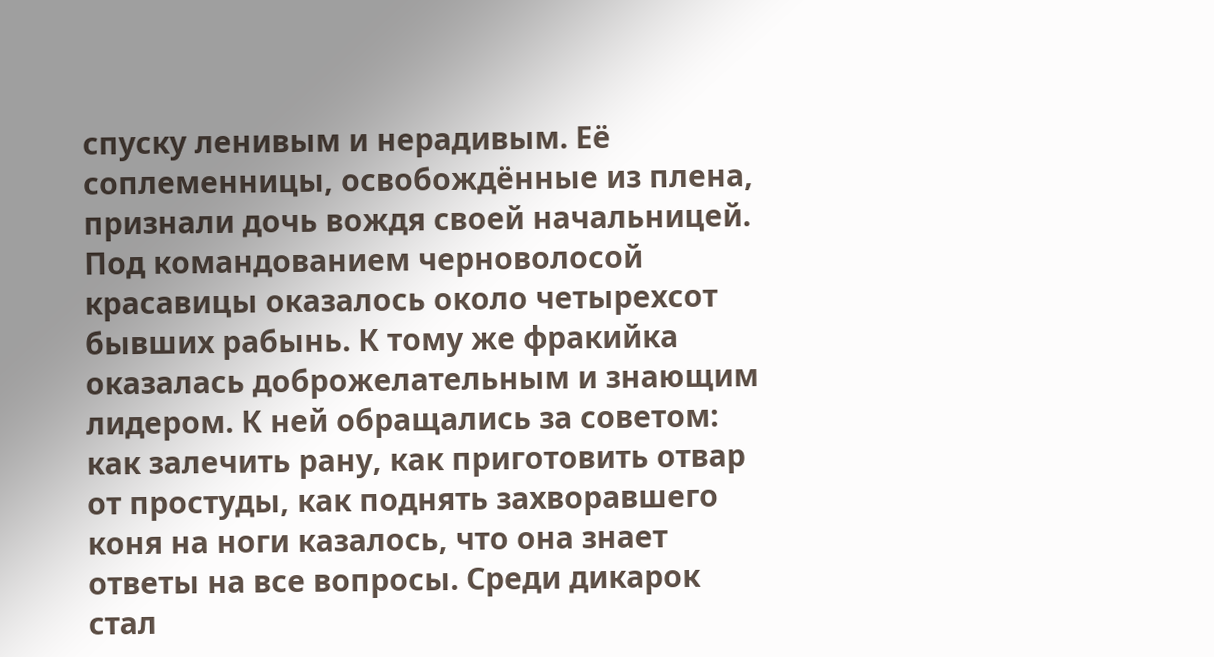спуску ленивым и нерадивым. Её соплеменницы, освобождённые из плена, признали дочь вождя своей начальницей. Под командованием черноволосой красавицы оказалось около четырехсот бывших рабынь. К тому же фракийка оказалась доброжелательным и знающим лидером. К ней обращались за советом: как залечить рану, как приготовить отвар от простуды, как поднять захворавшего коня на ноги казалось, что она знает ответы на все вопросы. Среди дикарок стал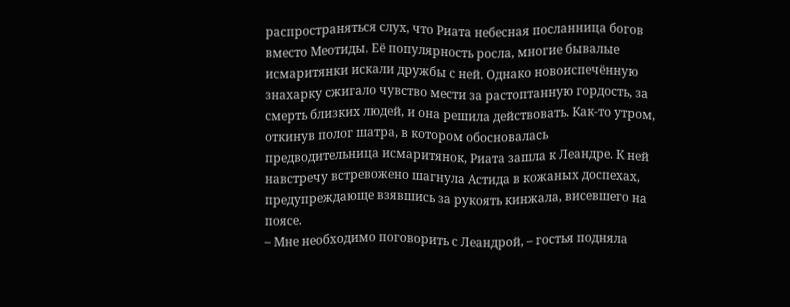распространяться слух, что Риата небесная посланница богов вместо Меотиды. Её популярность росла, многие бывалые исмаритянки искали дружбы с ней. Однако новоиспечённую знахарку сжигало чувство мести за растоптанную гордость, за смерть близких людей, и она решила действовать. Как-то утром, откинув полог шатра, в котором обосновалась предводительница исмаритянок, Риата зашла к Леандре. К ней навстречу встревожено шагнула Астида в кожаных доспехах, предупреждающе взявшись за рукоять кинжала, висевшего на поясе.
– Мне необходимо поговорить с Леандрой, – гостья подняла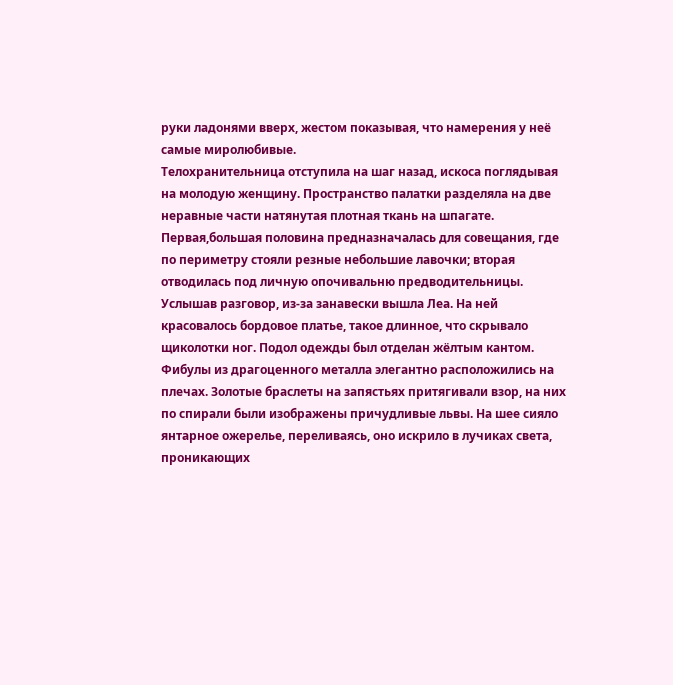руки ладонями вверх, жестом показывая, что намерения у неё самые миролюбивые.
Телохранительница отступила на шаг назад, искоса поглядывая на молодую женщину. Пространство палатки разделяла на две неравные части натянутая плотная ткань на шпагате. Первая,большая половина предназначалась для совещания, где по периметру стояли резные небольшие лавочки; вторая отводилась под личную опочивальню предводительницы. Услышав разговор, из-за занавески вышла Леа. На ней красовалось бордовое платье, такое длинное, что скрывало щиколотки ног. Подол одежды был отделан жёлтым кантом. Фибулы из драгоценного металла элегантно расположились на плечах. Золотые браслеты на запястьях притягивали взор, на них по спирали были изображены причудливые львы. На шее сияло янтарное ожерелье, переливаясь, оно искрило в лучиках света, проникающих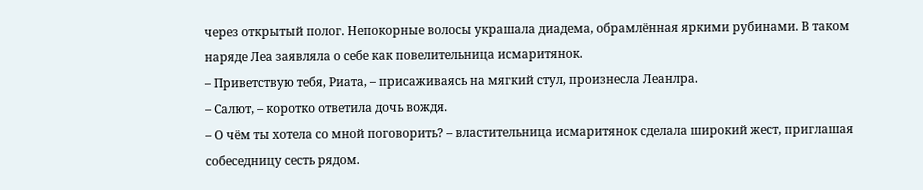через открытый полог. Непокорные волосы украшала диадема, обрамлённая яркими рубинами. В таком наряде Леа заявляла о себе как повелительница исмаритянок.
– Приветствую тебя, Риата, – присаживаясь на мягкий стул, произнесла Леанлра.
– Салют, – коротко ответила дочь вождя.
– О чём ты хотела со мной поговорить? – властительница исмаритянок сделала широкий жест, приглашая собеседницу сесть рядом.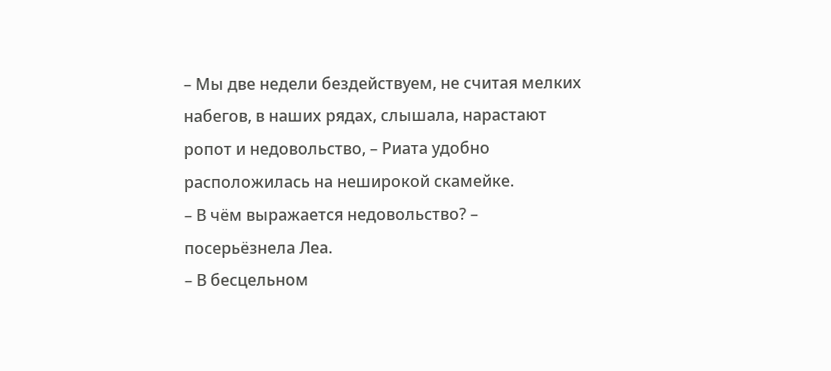– Мы две недели бездействуем, не считая мелких набегов, в наших рядах, слышала, нарастают ропот и недовольство, – Риата удобно расположилась на неширокой скамейке.
– В чём выражается недовольство? – посерьёзнела Леа.
– В бесцельном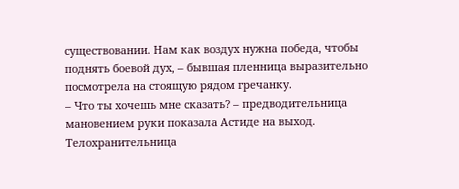существовании. Нам как воздух нужна победа, чтобы поднять боевой дух, – бывшая пленница выразительно посмотрела на стоящую рядом гречанку.
– Что ты хочешь мне сказать? – предводительница мановением руки показала Астиде на выход.
Телохранительница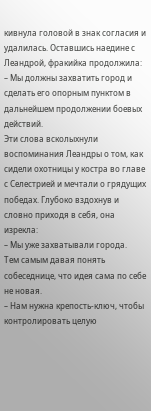кивнула головой в знак согласия и удалилась. Оставшись наедине с Леандрой, фракийка продолжила:
– Мы должны захватить город и сделать его опорным пунктом в дальнейшем продолжении боевых действий.
Эти слова всколыхнули воспоминания Леандры о том, как сидели охотницы у костра во главе с Селестрией и мечтали о грядущих победах. Глубоко вздохнув и словно приходя в себя, она изрекла:
– Мы уже захватывали города.
Тем самым давая понять собеседнице, что идея сама по себе не новая.
– Нам нужна крепость-ключ, чтобы контролировать целую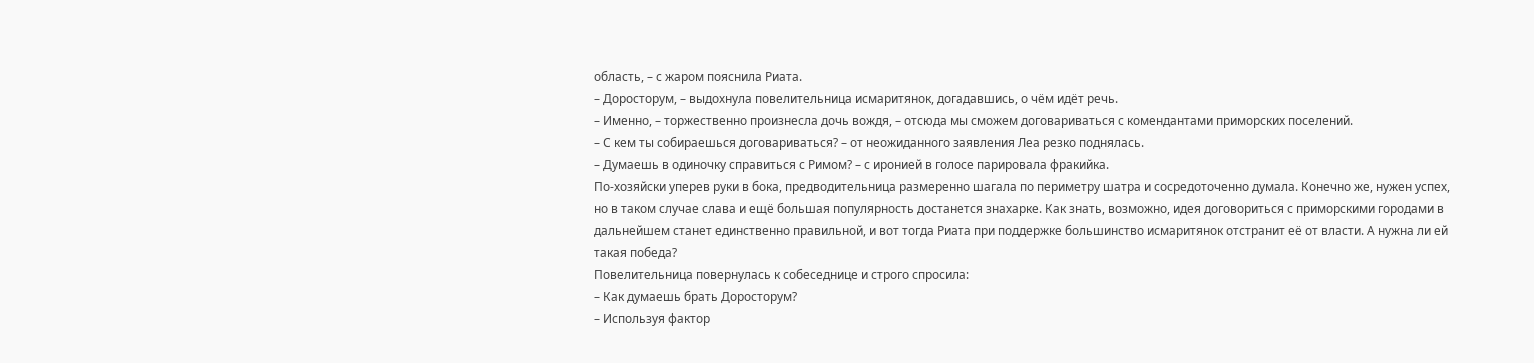область, – с жаром пояснила Риата.
– Доросторум, – выдохнула повелительница исмаритянок, догадавшись, о чём идёт речь.
– Именно, – торжественно произнесла дочь вождя, – отсюда мы сможем договариваться с комендантами приморских поселений.
– С кем ты собираешься договариваться? – от неожиданного заявления Леа резко поднялась.
– Думаешь в одиночку справиться с Римом? – с иронией в голосе парировала фракийка.
По-хозяйски уперев руки в бока, предводительница размеренно шагала по периметру шатра и сосредоточенно думала. Конечно же, нужен успех, но в таком случае слава и ещё большая популярность достанется знахарке. Как знать, возможно, идея договориться с приморскими городами в дальнейшем станет единственно правильной, и вот тогда Риата при поддержке большинство исмаритянок отстранит её от власти. А нужна ли ей такая победа?
Повелительница повернулась к собеседнице и строго спросила:
– Как думаешь брать Доросторум?
– Используя фактор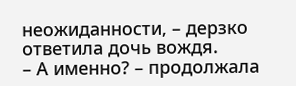неожиданности, – дерзко ответила дочь вождя.
– А именно? – продолжала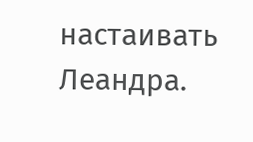настаивать Леандра.